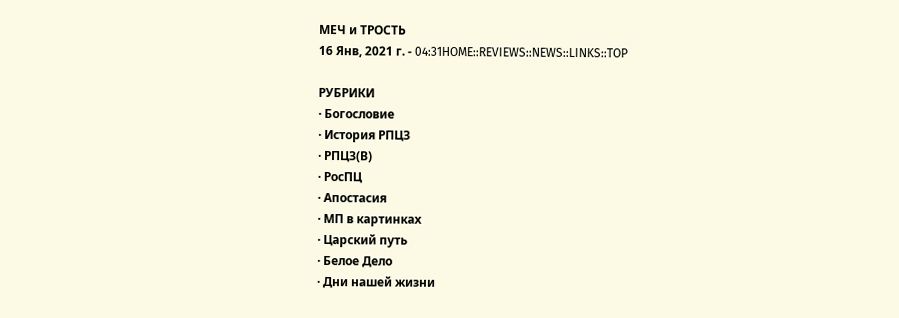МЕЧ и ТРОСТЬ
16 Янв, 2021 г. - 04:31HOME::REVIEWS::NEWS::LINKS::TOP

РУБРИКИ
· Богословие
· История РПЦЗ
· РПЦЗ(В)
· РосПЦ
· Апостасия
· МП в картинках
· Царский путь
· Белое Дело
· Дни нашей жизни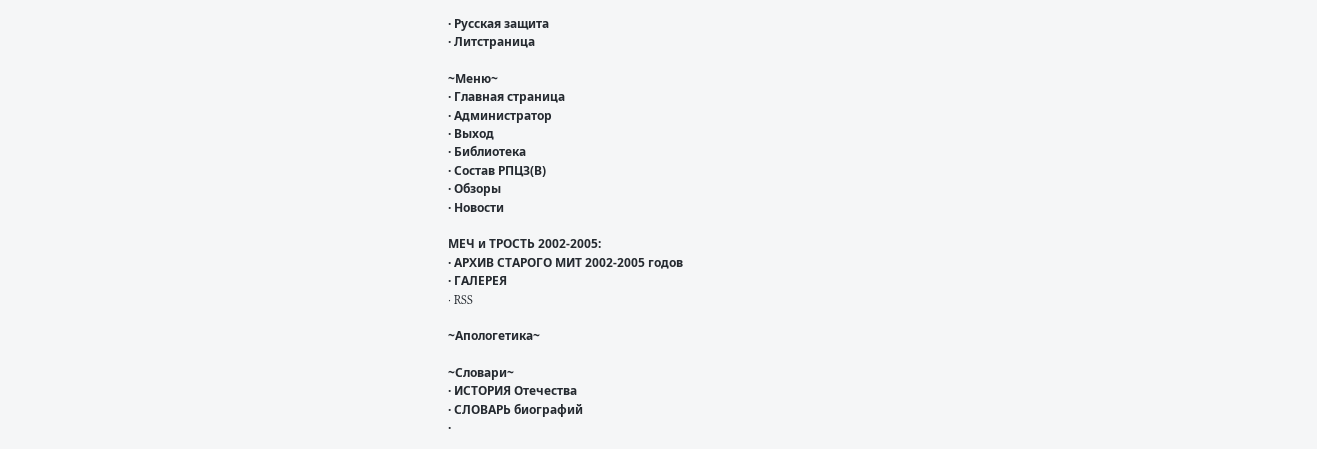· Русская защита
· Литстраница

~Меню~
· Главная страница
· Администратор
· Выход
· Библиотека
· Состав РПЦЗ(В)
· Обзоры
· Новости

МЕЧ и ТРОСТЬ 2002-2005:
· АРХИВ СТАРОГО МИТ 2002-2005 годов
· ГАЛЕРЕЯ
· RSS

~Апологетика~

~Словари~
· ИСТОРИЯ Отечества
· СЛОВАРЬ биографий
·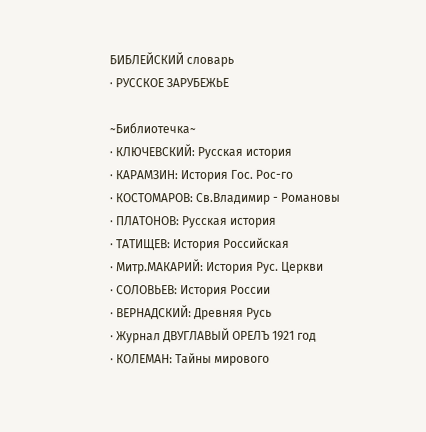БИБЛЕЙСКИЙ словарь
· РУССКОЕ ЗАРУБЕЖЬЕ

~Библиотечка~
· КЛЮЧЕВСКИЙ: Русская история
· КАРАМЗИН: История Гос. Рос-го
· КОСТОМАРОВ: Св.Владимир - Романовы
· ПЛАТОНОВ: Русская история
· ТАТИЩЕВ: История Российская
· Митр.МАКАРИЙ: История Рус. Церкви
· СОЛОВЬЕВ: История России
· ВЕРНАДСКИЙ: Древняя Русь
· Журнал ДВУГЛАВЫЙ ОРЕЛЪ 1921 год
· КОЛЕМАН: Тайны мирового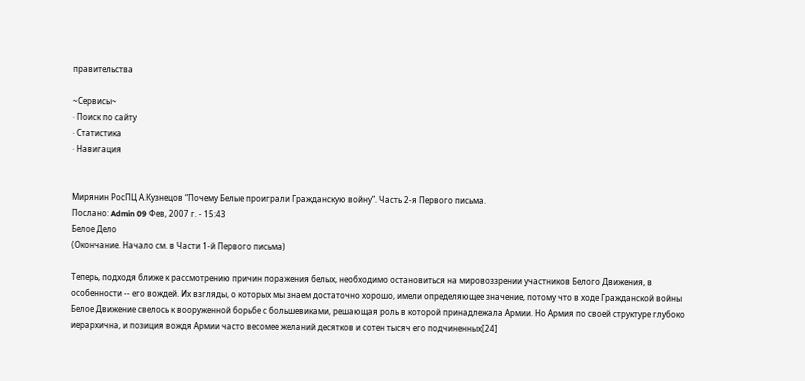правительства

~Сервисы~
· Поиск по сайту
· Статистика
· Навигация


Мирянин РосПЦ А.Кузнецов “Почему Белые проиграли Гражданскую войну”. Часть 2-я Первого письма.
Послано: Admin 09 Фев, 2007 г. - 15:43
Белое Дело
(Окончание. Начало см. в Части 1-й Первого письма)

Теперь, подходя ближе к рассмотрению причин поражения белых, необходимо остановиться на мировоззрении участников Белого Движения, в особенности -- его вождей. Их взгляды, о которых мы знаем достаточно хорошо, имели определяющее значение, потому что в ходе Гражданской войны Белое Движение свелось к вооруженной борьбе с большевиками, решающая роль в которой принадлежала Армии. Но Армия по своей структуре глубоко иерархична, и позиция вождя Армии часто весомее желаний десятков и сотен тысяч его подчиненных[24]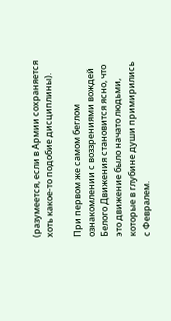(разумеется, если в Армии сохраняется хоть какое-то подобие дисциплины).

При первом же самом беглом ознакомлении с воззрениями вождей Белого Движения становится ясно, что это движение было начато людьми, которые в глубине души примирились с Февралем.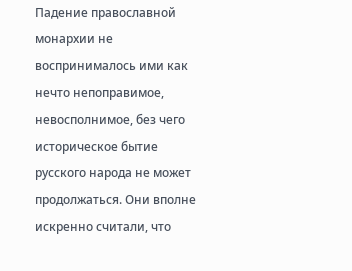Падение православной монархии не воспринималось ими как нечто непоправимое, невосполнимое, без чего историческое бытие русского народа не может продолжаться. Они вполне искренно считали, что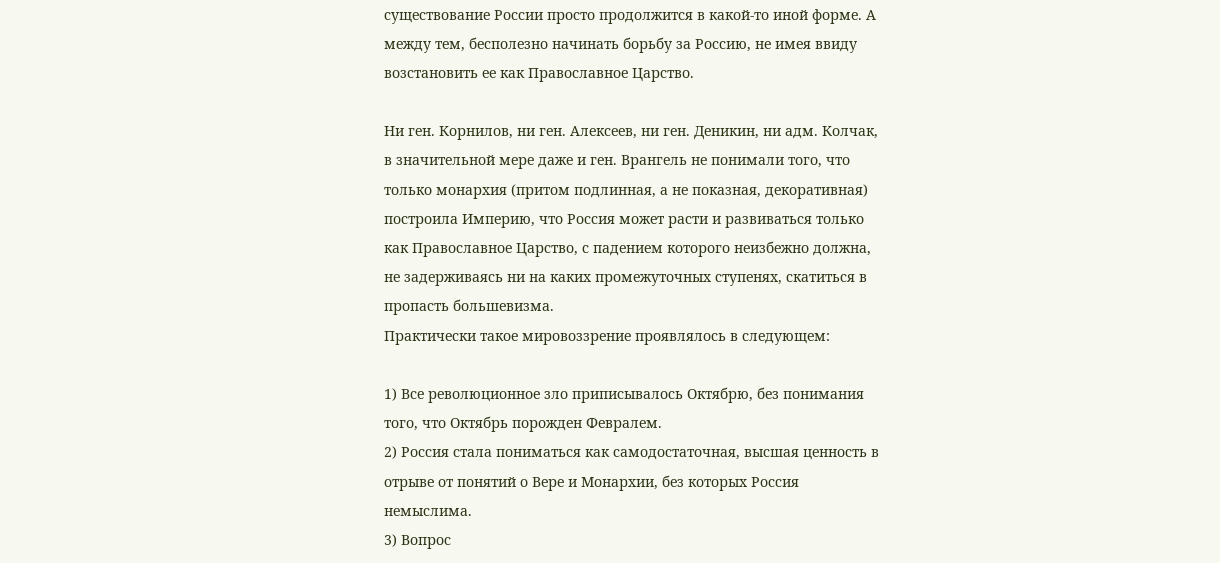существование России просто продолжится в какой-то иной форме. А между тем, бесполезно начинать борьбу за Россию, не имея ввиду возстановить ее как Православное Царство.

Ни ген. Корнилов, ни ген. Алексеев, ни ген. Деникин, ни адм. Колчак, в значительной мере даже и ген. Врангель не понимали того, что только монархия (притом подлинная, а не показная, декоративная) построила Империю, что Россия может расти и развиваться только как Православное Царство, с падением которого неизбежно должна, не задерживаясь ни на каких промежуточных ступенях, скатиться в пропасть большевизма.
Практически такое мировоззрение проявлялось в следующем:

1) Все революционное зло приписывалось Октябрю, без понимания того, что Октябрь порожден Февралем.
2) Россия стала пониматься как самодостаточная, высшая ценность в отрыве от понятий о Вере и Монархии, без которых Россия немыслима.
3) Вопрос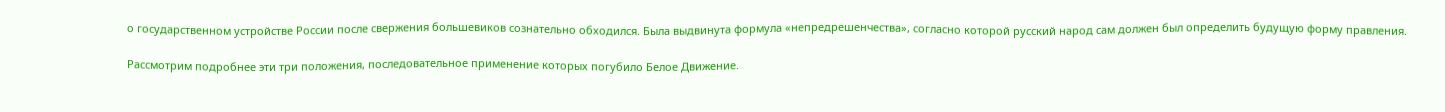о государственном устройстве России после свержения большевиков сознательно обходился. Была выдвинута формула «непредрешенчества», согласно которой русский народ сам должен был определить будущую форму правления.

Рассмотрим подробнее эти три положения, последовательное применение которых погубило Белое Движение.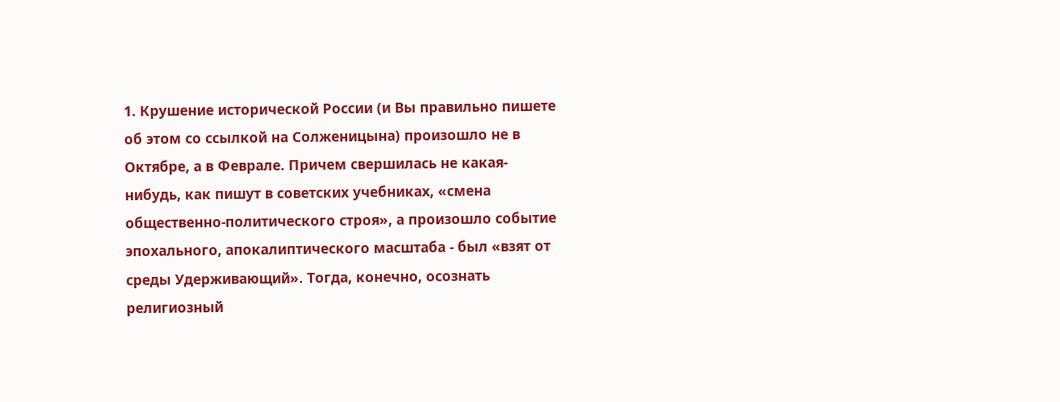1. Крушение исторической России (и Вы правильно пишете об этом со ссылкой на Солженицына) произошло не в Октябре, а в Феврале. Причем свершилась не какая-нибудь, как пишут в советских учебниках, «смена общественно-политического строя», а произошло событие эпохального, апокалиптического масштаба - был «взят от среды Удерживающий». Тогда, конечно, осознать религиозный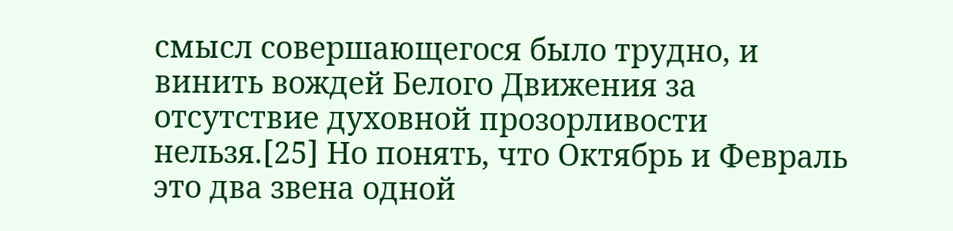смысл совершающегося было трудно, и винить вождей Белого Движения за отсутствие духовной прозорливости нельзя.[25] Но понять, что Октябрь и Февраль это два звена одной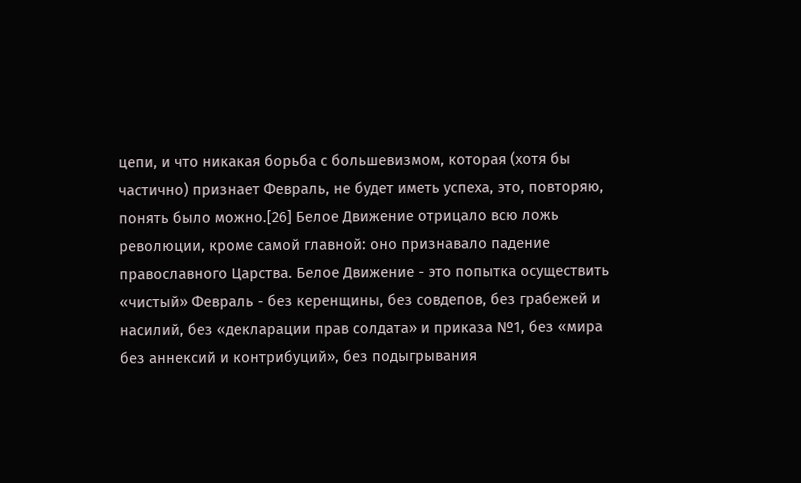цепи, и что никакая борьба с большевизмом, которая (хотя бы частично) признает Февраль, не будет иметь успеха, это, повторяю, понять было можно.[26] Белое Движение отрицало всю ложь революции, кроме самой главной: оно признавало падение православного Царства. Белое Движение - это попытка осуществить «чистый» Февраль - без керенщины, без совдепов, без грабежей и насилий, без «декларации прав солдата» и приказа №1, без «мира без аннексий и контрибуций», без подыгрывания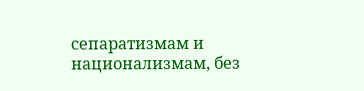сепаратизмам и национализмам, без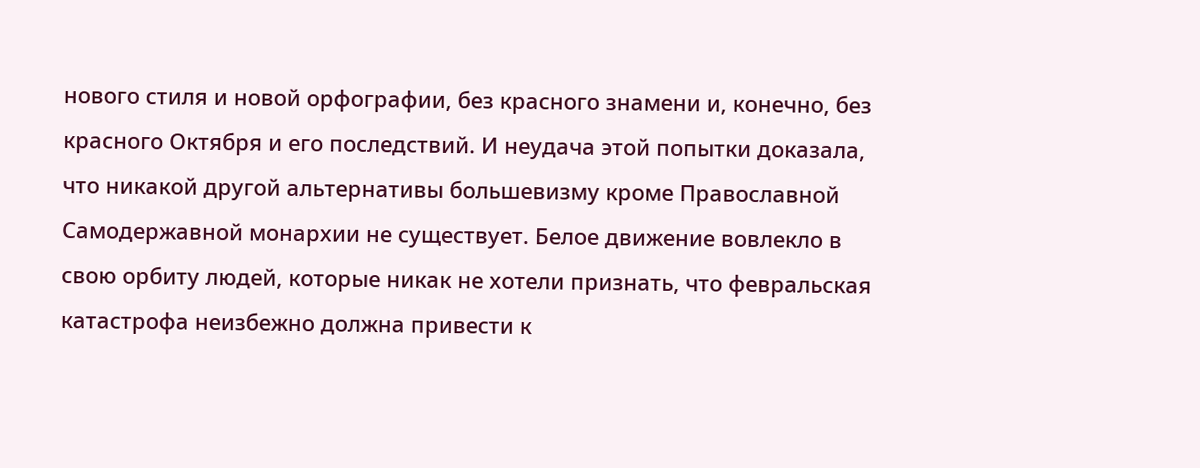нового стиля и новой орфографии, без красного знамени и, конечно, без красного Октября и его последствий. И неудача этой попытки доказала, что никакой другой альтернативы большевизму кроме Православной Самодержавной монархии не существует. Белое движение вовлекло в свою орбиту людей, которые никак не хотели признать, что февральская катастрофа неизбежно должна привести к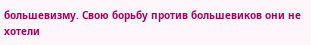большевизму. Свою борьбу против большевиков они не хотели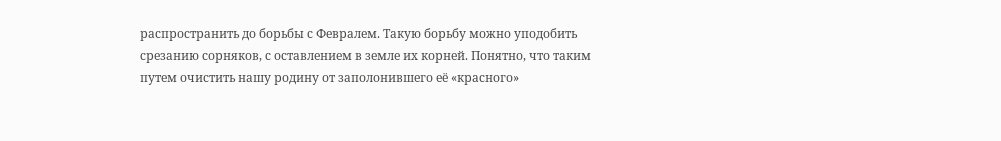распространить до борьбы с Февралем. Такую борьбу можно уподобить срезанию сорняков, с оставлением в земле их корней. Понятно, что таким путем очистить нашу родину от заполонившего её «красного»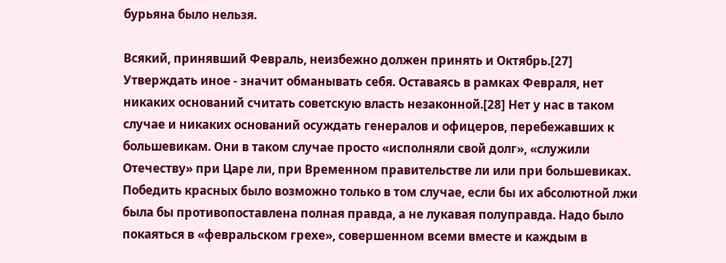бурьяна было нельзя.

Всякий, принявший Февраль, неизбежно должен принять и Октябрь.[27] Утверждать иное - значит обманывать себя. Оставаясь в рамках Февраля, нет никаких оснований считать советскую власть незаконной.[28] Нет у нас в таком случае и никаких оснований осуждать генералов и офицеров, перебежавших к большевикам. Они в таком случае просто «исполняли свой долг», «служили Отечеству» при Царе ли, при Временном правительстве ли или при большевиках. Победить красных было возможно только в том случае, если бы их абсолютной лжи была бы противопоставлена полная правда, а не лукавая полуправда. Надо было покаяться в «февральском грехе», совершенном всеми вместе и каждым в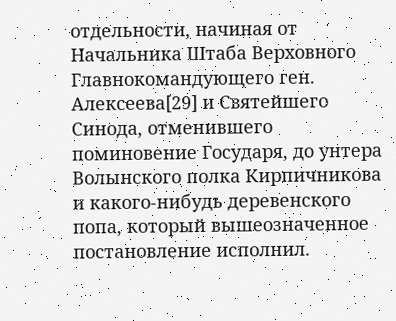отдельности, начиная от Начальника Штаба Верховного Главнокомандующего ген. Алексеева[29] и Святейшего Синода, отменившего поминовение Государя, до унтера Волынского полка Кирпичникова и какого-нибудь деревенского попа, который вышеозначенное постановление исполнил.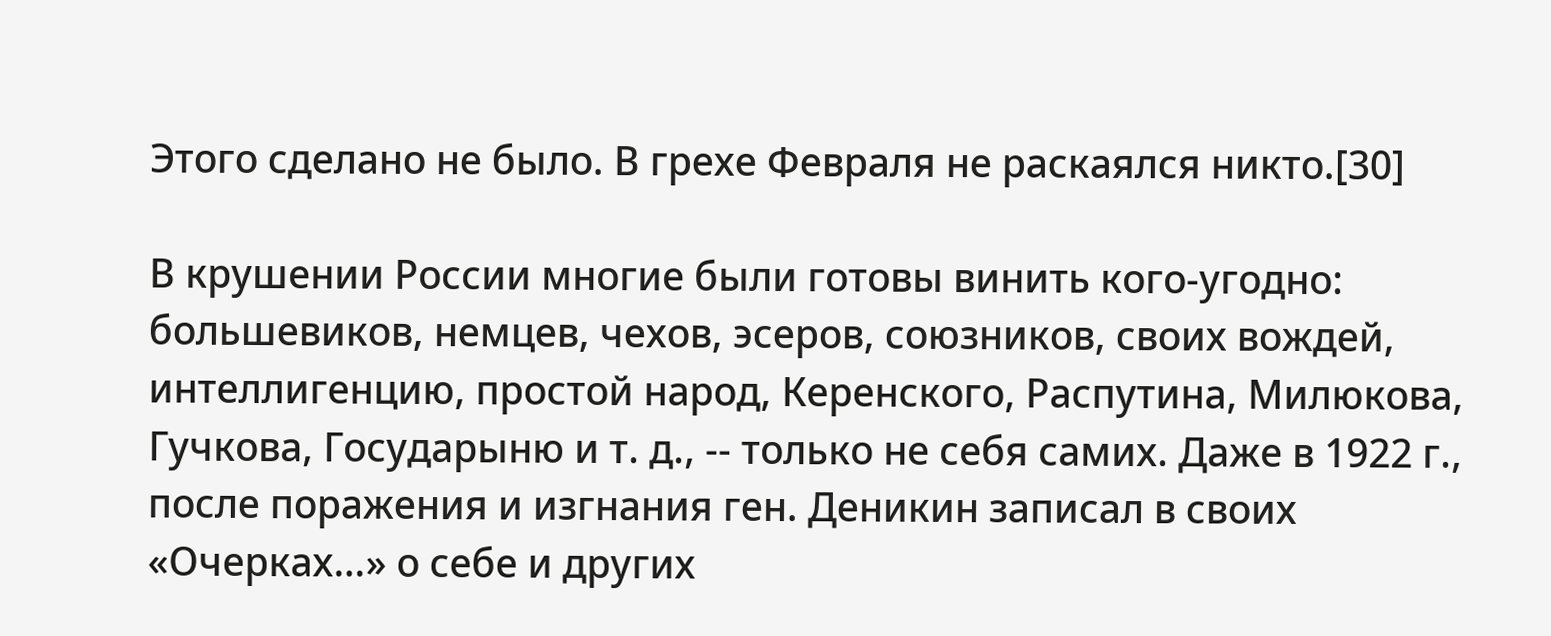Этого сделано не было. В грехе Февраля не раскаялся никто.[30]

В крушении России многие были готовы винить кого-угодно: большевиков, немцев, чехов, эсеров, союзников, своих вождей, интеллигенцию, простой народ, Керенского, Распутина, Милюкова, Гучкова, Государыню и т. д., -- только не себя самих. Даже в 1922 г., после поражения и изгнания ген. Деникин записал в своих «Очерках…» о себе и других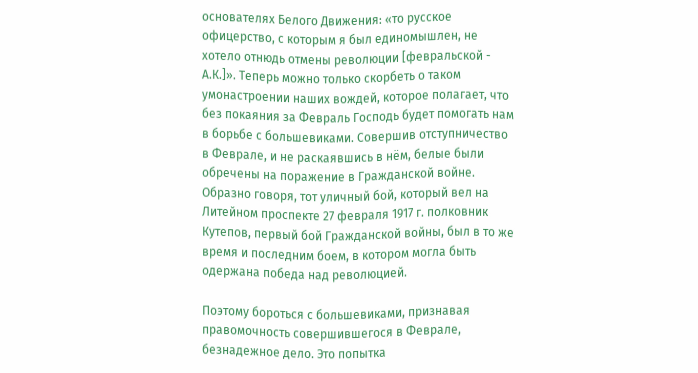основателях Белого Движения: «то русское офицерство, с которым я был единомышлен, не хотело отнюдь отмены революции [февральской - А.К.]». Теперь можно только скорбеть о таком умонастроении наших вождей, которое полагает, что без покаяния за Февраль Господь будет помогать нам в борьбе с большевиками. Совершив отступничество в Феврале, и не раскаявшись в нём, белые были обречены на поражение в Гражданской войне. Образно говоря, тот уличный бой, который вел на Литейном проспекте 27 февраля 1917 г. полковник Кутепов, первый бой Гражданской войны, был в то же время и последним боем, в котором могла быть одержана победа над революцией.

Поэтому бороться с большевиками, признавая правомочность совершившегося в Феврале, безнадежное дело. Это попытка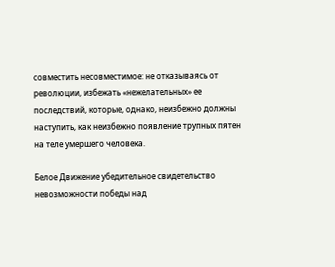совместить несовместимое: не отказываясь от революции, избежать «нежелательных» ее последствий, которые, однако, неизбежно должны наступить, как неизбежно появление трупных пятен на теле умершего человека.

Белое Движение убедительное свидетельство невозможности победы над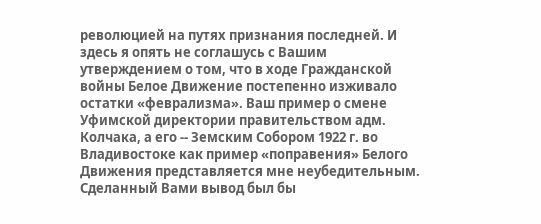революцией на путях признания последней. И здесь я опять не соглашусь с Вашим утверждением о том, что в ходе Гражданской войны Белое Движение постепенно изживало остатки «феврализма». Ваш пример о смене Уфимской директории правительством адм. Колчака, а его -- Земским Собором 1922 г. во Владивостоке как пример «поправения» Белого Движения представляется мне неубедительным. Сделанный Вами вывод был бы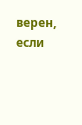верен, если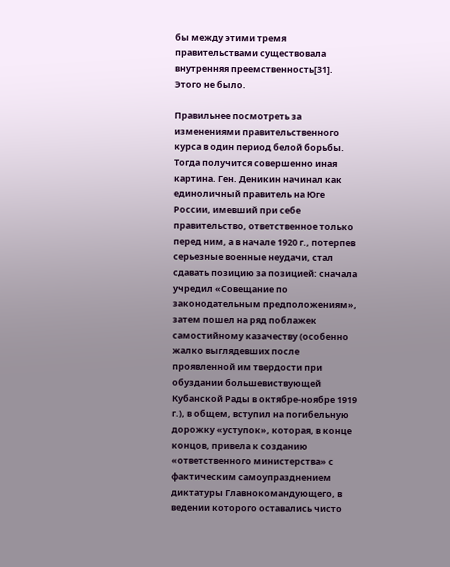бы между этими тремя правительствами существовала внутренняя преемственность[31]. Этого не было.

Правильнее посмотреть за изменениями правительственного курса в один период белой борьбы. Тогда получится совершенно иная картина. Ген. Деникин начинал как единоличный правитель на Юге России, имевший при себе правительство, ответственное только перед ним, а в начале 1920 г., потерпев серьезные военные неудачи, стал сдавать позицию за позицией: сначала учредил «Совещание по законодательным предположениям», затем пошел на ряд поблажек самостийному казачеству (особенно жалко выглядевших после проявленной им твердости при обуздании большевиствующей Кубанской Рады в октябре-ноябре 1919 г.), в общем, вступил на погибельную дорожку «уступок», которая, в конце концов, привела к созданию «ответственного министерства» с фактическим самоупразднением диктатуры Главнокомандующего, в ведении которого оставались чисто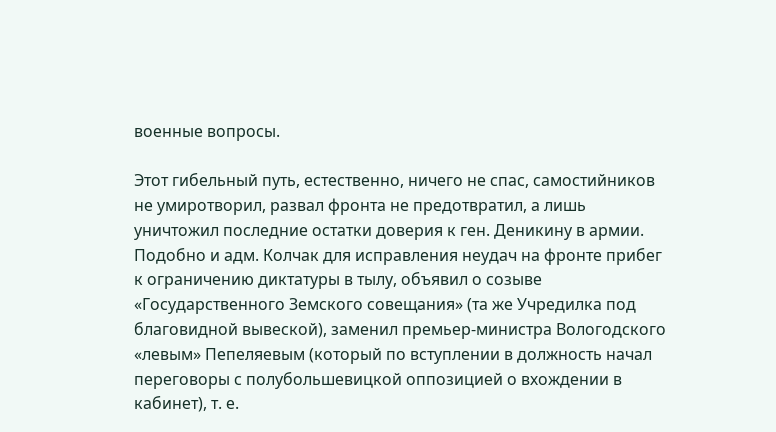военные вопросы.

Этот гибельный путь, естественно, ничего не спас, самостийников не умиротворил, развал фронта не предотвратил, а лишь уничтожил последние остатки доверия к ген. Деникину в армии. Подобно и адм. Колчак для исправления неудач на фронте прибег к ограничению диктатуры в тылу, объявил о созыве «Государственного Земского совещания» (та же Учредилка под благовидной вывеской), заменил премьер-министра Вологодского «левым» Пепеляевым (который по вступлении в должность начал переговоры с полубольшевицкой оппозицией о вхождении в кабинет), т. е.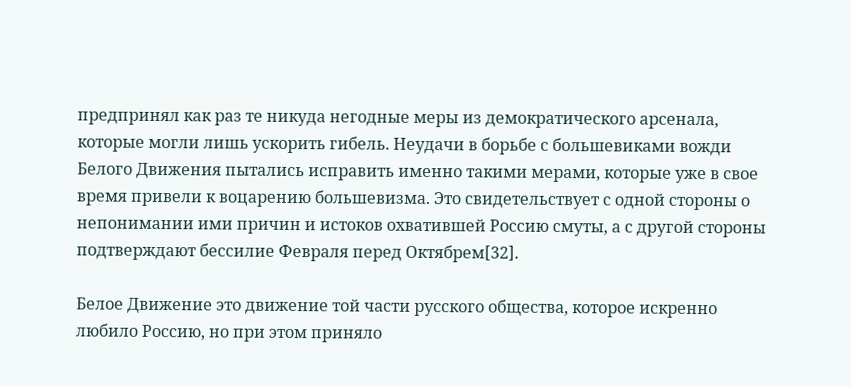предпринял как раз те никуда негодные меры из демократического арсенала, которые могли лишь ускорить гибель. Неудачи в борьбе с большевиками вожди Белого Движения пытались исправить именно такими мерами, которые уже в свое время привели к воцарению большевизма. Это свидетельствует с одной стороны о непонимании ими причин и истоков охватившей Россию смуты, а с другой стороны подтверждают бессилие Февраля перед Октябрем[32].

Белое Движение это движение той части русского общества, которое искренно любило Россию, но при этом приняло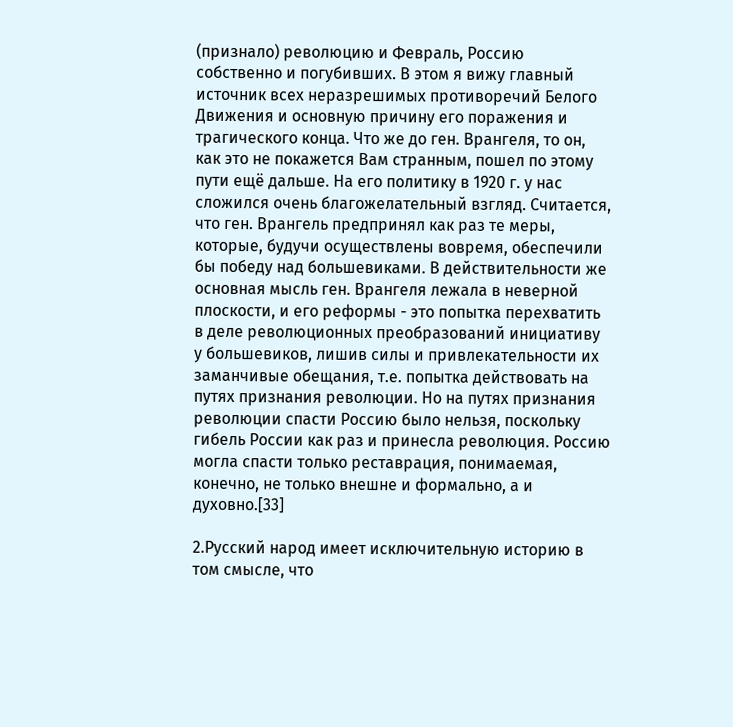(признало) революцию и Февраль, Россию собственно и погубивших. В этом я вижу главный источник всех неразрешимых противоречий Белого Движения и основную причину его поражения и трагического конца. Что же до ген. Врангеля, то он, как это не покажется Вам странным, пошел по этому пути ещё дальше. На его политику в 1920 г. у нас сложился очень благожелательный взгляд. Считается, что ген. Врангель предпринял как раз те меры, которые, будучи осуществлены вовремя, обеспечили бы победу над большевиками. В действительности же основная мысль ген. Врангеля лежала в неверной плоскости, и его реформы - это попытка перехватить в деле революционных преобразований инициативу у большевиков, лишив силы и привлекательности их заманчивые обещания, т.е. попытка действовать на путях признания революции. Но на путях признания революции спасти Россию было нельзя, поскольку гибель России как раз и принесла революция. Россию могла спасти только реставрация, понимаемая, конечно, не только внешне и формально, а и духовно.[33]

2.Русский народ имеет исключительную историю в том смысле, что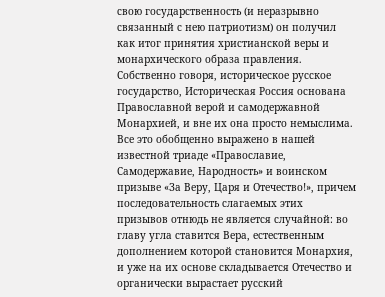свою государственность (и неразрывно связанный с нею патриотизм) он получил как итог принятия христианской веры и монархического образа правления. Собственно говоря, историческое русское государство, Историческая Россия основана Православной верой и самодержавной Монархией, и вне их она просто немыслима. Все это обобщенно выражено в нашей известной триаде «Православие, Самодержавие, Народность» и воинском призыве «За Веру, Царя и Отечество!», причем последовательность слагаемых этих призывов отнюдь не является случайной: во главу угла ставится Вера, естественным дополнением которой становится Монархия, и уже на их основе складывается Отечество и органически вырастает русский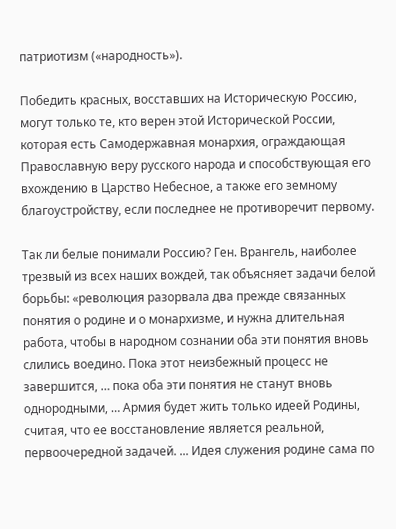патриотизм («народность»).

Победить красных, восставших на Историческую Россию, могут только те, кто верен этой Исторической России, которая есть Самодержавная монархия, ограждающая Православную веру русского народа и способствующая его вхождению в Царство Небесное, а также его земному благоустройству, если последнее не противоречит первому.

Так ли белые понимали Россию? Ген. Врангель, наиболее трезвый из всех наших вождей, так объясняет задачи белой борьбы: «революция разорвала два прежде связанных понятия о родине и о монархизме, и нужна длительная работа, чтобы в народном сознании оба эти понятия вновь слились воедино. Пока этот неизбежный процесс не завершится, … пока оба эти понятия не станут вновь однородными, … Армия будет жить только идеей Родины, считая, что ее восстановление является реальной, первоочередной задачей. ... Идея служения родине сама по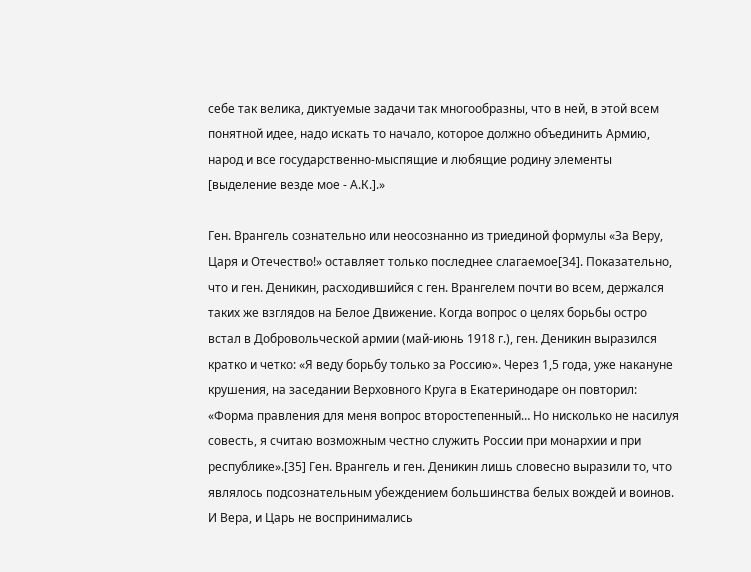себе так велика, диктуемые задачи так многообразны, что в ней, в этой всем понятной идее, надо искать то начало, которое должно объединить Армию, народ и все государственно-мыспящие и любящие родину элементы [выделение везде мое - А.К.].»

Ген. Врангель сознательно или неосознанно из триединой формулы «За Веру, Царя и Отечество!» оставляет только последнее слагаемое[34]. Показательно, что и ген. Деникин, расходившийся с ген. Врангелем почти во всем, держался таких же взглядов на Белое Движение. Когда вопрос о целях борьбы остро встал в Добровольческой армии (май-июнь 1918 г.), ген. Деникин выразился кратко и четко: «Я веду борьбу только за Россию». Через 1,5 года, уже накануне крушения, на заседании Верховного Круга в Екатеринодаре он повторил: «Форма правления для меня вопрос второстепенный… Но нисколько не насилуя совесть, я считаю возможным честно служить России при монархии и при республике».[35] Ген. Врангель и ген. Деникин лишь словесно выразили то, что являлось подсознательным убеждением большинства белых вождей и воинов. И Вера, и Царь не воспринимались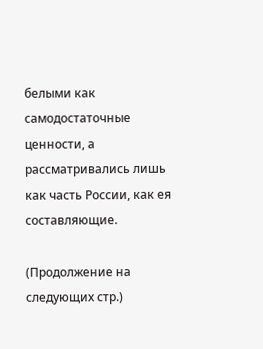белыми как самодостаточные ценности, а рассматривались лишь как часть России, как ея составляющие.

(Продолжение на следующих стр.)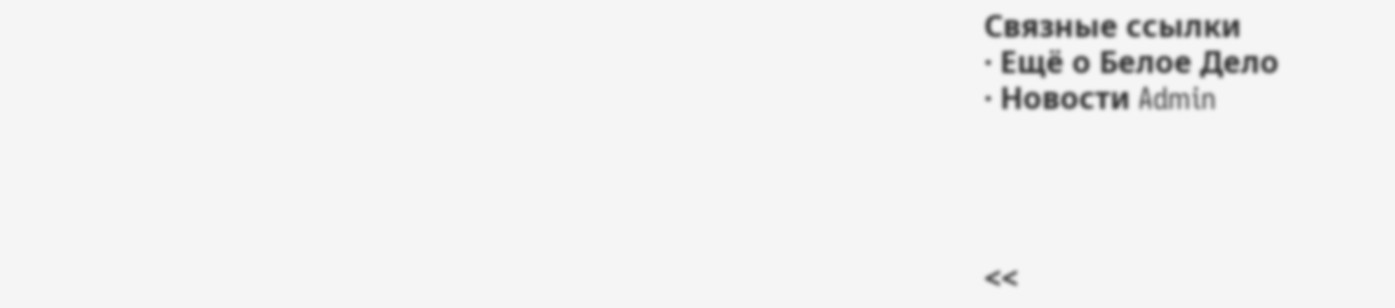Связные ссылки
· Ещё о Белое Дело
· Новости Admin




<<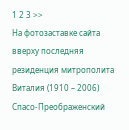1 2 3 >>
На фотозаставке сайта вверху последняя резиденция митрополита Виталия (1910 – 2006) Спасо-Преображенский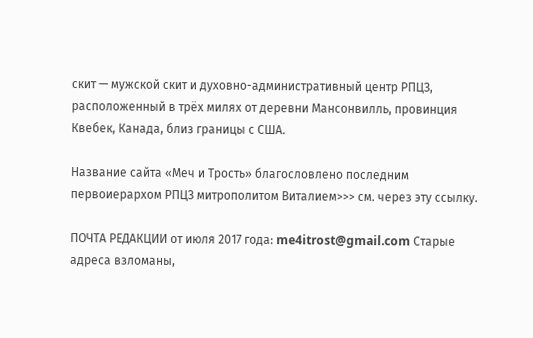скит — мужской скит и духовно-административный центр РПЦЗ, расположенный в трёх милях от деревни Мансонвилль, провинция Квебек, Канада, близ границы с США.

Название сайта «Меч и Трость» благословлено последним первоиерархом РПЦЗ митрополитом Виталием>>> см. через эту ссылку.

ПОЧТА РЕДАКЦИИ от июля 2017 года: me4itrost@gmail.com Старые адреса взломаны,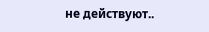не действуют..